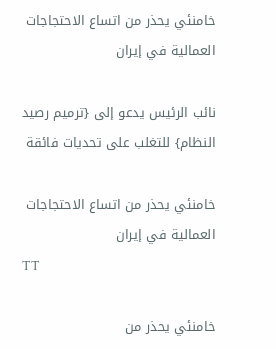خامنئي يحذر من اتساع الاحتجاجات العمالية في إيران

نائب الرئيس يدعو إلى {ترميم رصيد النظام} للتغلب على تحديات فائقة

خامنئي يحذر من اتساع الاحتجاجات العمالية في إيران
TT

خامنئي يحذر من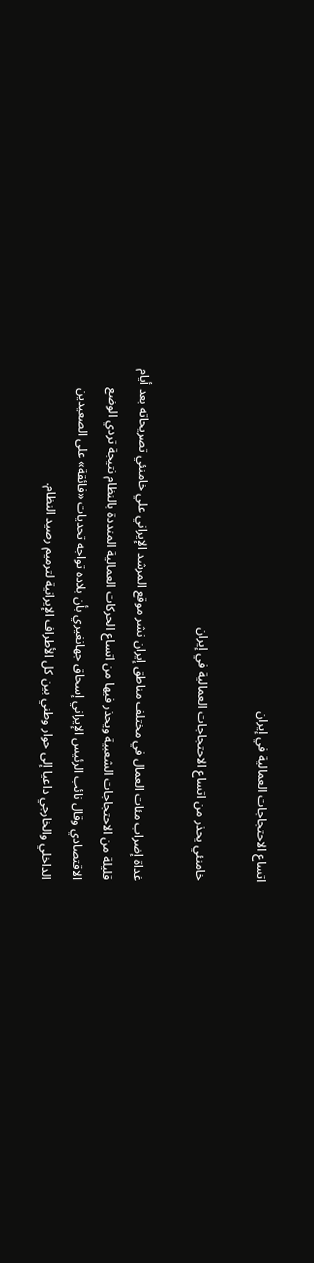اتساع الاحتجاجات العمالية في إيران

خامنئي يحذر من اتساع الاحتجاجات العمالية في إيران

غداة إضراب مئات العمال في مختلف مناطق إيران نشر موقع المرشد الإيراني علي خامنئي تصريحاته بعد أيام قليلة من الاحتجاجات الشعبية ويحذر فيها من اتساع الحركات العمالية المنددة بالنظام نتيجة تردي الوضع الاقتصادي وقال نائب الرئيس الإيراني إسحاق جهانغيري بأن بلاده تواجه تحديات «فائقة» على الصعيدين الداخلي والخارجي داعيا إلى حوار وطني بين كل الأطراف الإيرانية لترميم رصيد النظام.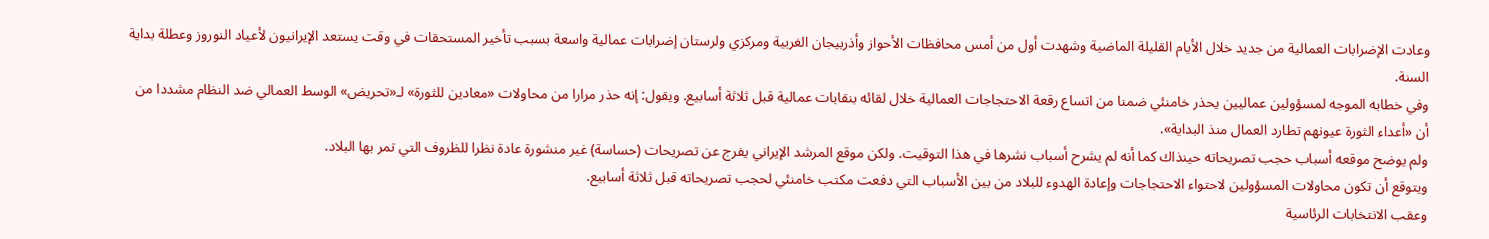وعادت الإضرابات العمالية من جديد خلال الأيام القليلة الماضية وشهدت أول من أمس محافظات الأحواز وأذربيجان الغربية ومركزي ولرستان إضرابات عمالية واسعة بسبب تأخير المستحقات في وقت يستعد الإيرانيون لأعياد النوروز وعطلة بداية السنة.
وفي خطابه الموجه لمسؤولين عماليين يحذر خامنئي ضمنا من اتساع رقعة الاحتجاجات العمالية خلال لقائه بنقابات عمالية قبل ثلاثة أسابيع. ويقول: إنه حذر مرارا من محاولات «معادين للثورة» لـ«تحريض» الوسط العمالي ضد النظام مشددا من أن «أعداء الثورة عيونهم تطارد العمال منذ البداية».
ولم يوضح موقعه أسباب حجب تصريحاته حينذاك كما أنه لم يشرح أسباب نشرها في هذا التوقيت. ولكن موقع المرشد الإيراني يفرج عن تصريحات (حساسة) غير منشورة عادة نظرا للظروف التي تمر بها البلاد.
ويتوقع أن تكون محاولات المسؤولين لاحتواء الاحتجاجات وإعادة الهدوء للبلاد من بين الأسباب التي دفعت مكتب خامنئي لحجب تصريحاته قبل ثلاثة أسابيع.
وعقب الانتخابات الرئاسية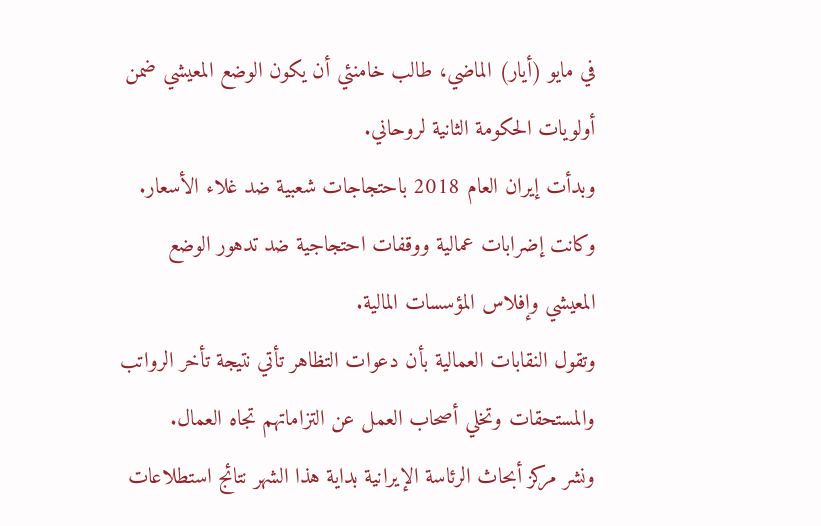في مايو (أيار) الماضي، طالب خامنئي أن يكون الوضع المعيشي ضمن أولويات الحكومة الثانية لروحاني.
وبدأت إيران العام 2018 باحتجاجات شعبية ضد غلاء الأسعار. وكانت إضرابات عمالية ووقفات احتجاجية ضد تدهور الوضع المعيشي وإفلاس المؤسسات المالية.
وتقول النقابات العمالية بأن دعوات التظاهر تأتي نتيجة تأخر الرواتب والمستحقات وتخلي أصحاب العمل عن التزاماتهم تجاه العمال.
ونشر مركز أبحاث الرئاسة الإيرانية بداية هذا الشهر نتائج استطلاعات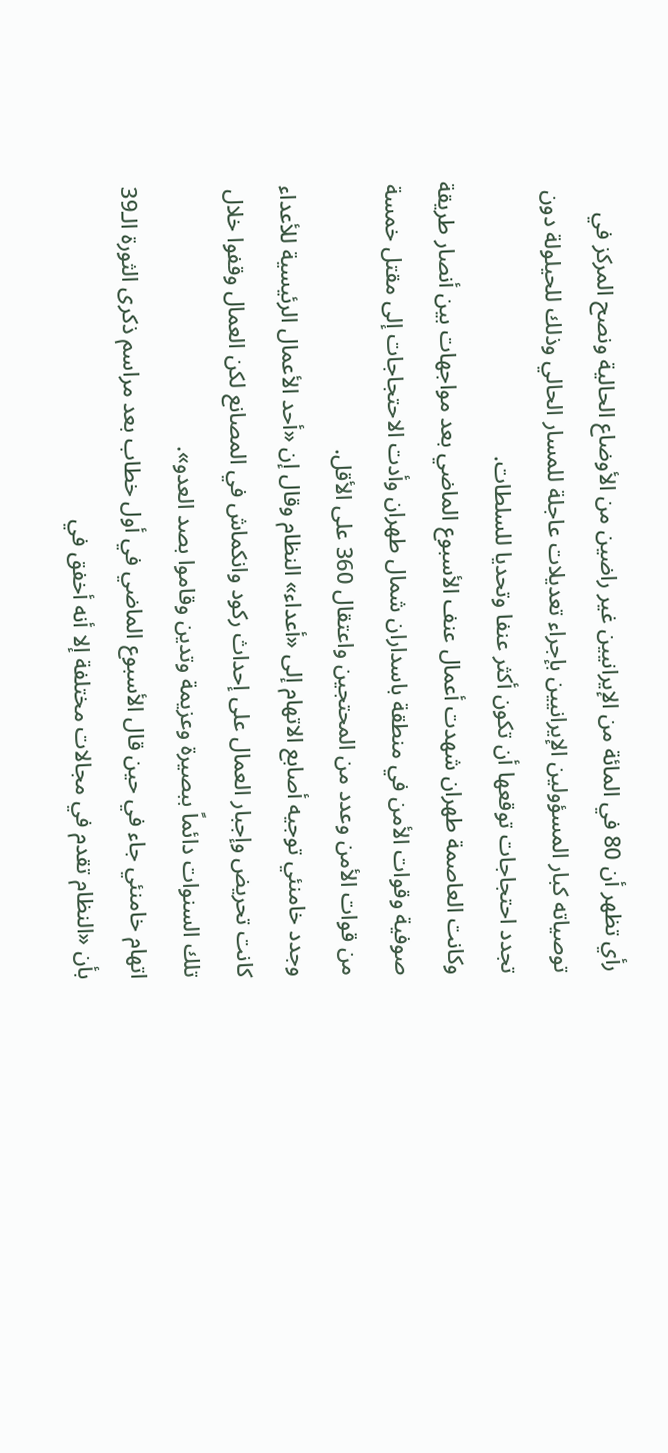رأي تظهر أن 80 في المائة من الإيرانيين غير راضين من الأوضاع الحالية ونصح المركز في توصياته كبار المسؤولين الإيرانيين بإجراء تعديلات عاجلة للمسار الحالي وذلك للحيلولة دون تجدد احتجاجات توقعها أن تكون أكثر عنفا وتحديا للسلطات.
وكانت العاصمة طهران شهدت أعمال عنف الأسبوع الماضي بعد مواجهات بين أنصار طريقة صوفية وقوات الأمن في منطقة باسداران شمال طهران وأدت الاحتجاجات إلى مقتل خمسة من قوات الأمن وعدد من المحتجين واعتقال 360 على الأقل.
وجدد خامنئي توجيه أصابع الاتهام إلى «أعداء» النظام وقال إن «أحد الأعمال الرئيسية للأعداء كانت تحريض وإجبار العمال على إحداث ركود وانكماش في المصانع لكن العمال وقفوا خلال تلك السنوات دائماً ببصيرة وعزيمة وتدين وقاموا بصد العدو».
اتهام خامنئي جاء في حين قال الأسبوع الماضي في أول خطاب بعد مراسم ذكرى الثورة الـ39 بأن «النظام تقدم في مجالات مختلفة إلا أنه أخفق في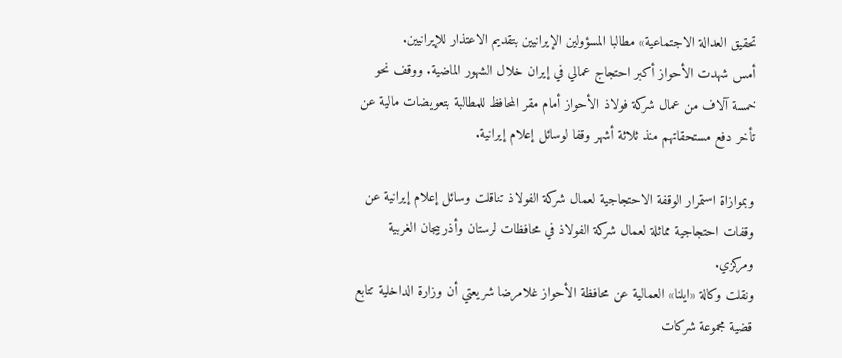تحقيق العدالة الاجتماعية» مطالبا المسؤولين الإيرانيين بتقديم الاعتذار للإيرانيين.
أمس شهدت الأحواز أكبر احتجاج عمالي في إيران خلال الشهور الماضية. ووقف نحو خمسة آلاف من عمال شركة فولاذ الأحواز أمام مقر المحافظ للمطالبة بتعويضات مالية عن تأخر دفع مستحقاتهم منذ ثلاثة أشهر وقفا لوسائل إعلام إيرانية.

وبموازاة استمرار الوقفة الاحتجاجية لعمال شركة الفولاذ تناقلت وسائل إعلام إيرانية عن وقفات احتجاجية مماثلة لعمال شركة الفولاذ في محافظات لرستان وأذربيجان الغربية ومركزي.
ونقلت وكالة «ايلنا» العمالية عن محافظة الأحواز غلامرضا شريعتي أن وزارة الداخلية تتابع قضية مجموعة شركات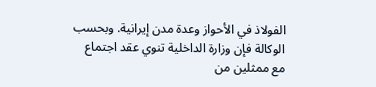الفولاذ في الأحواز وعدة مدن إيرانية. وبحسب الوكالة فإن وزارة الداخلية تنوي عقد اجتماع مع ممثلين من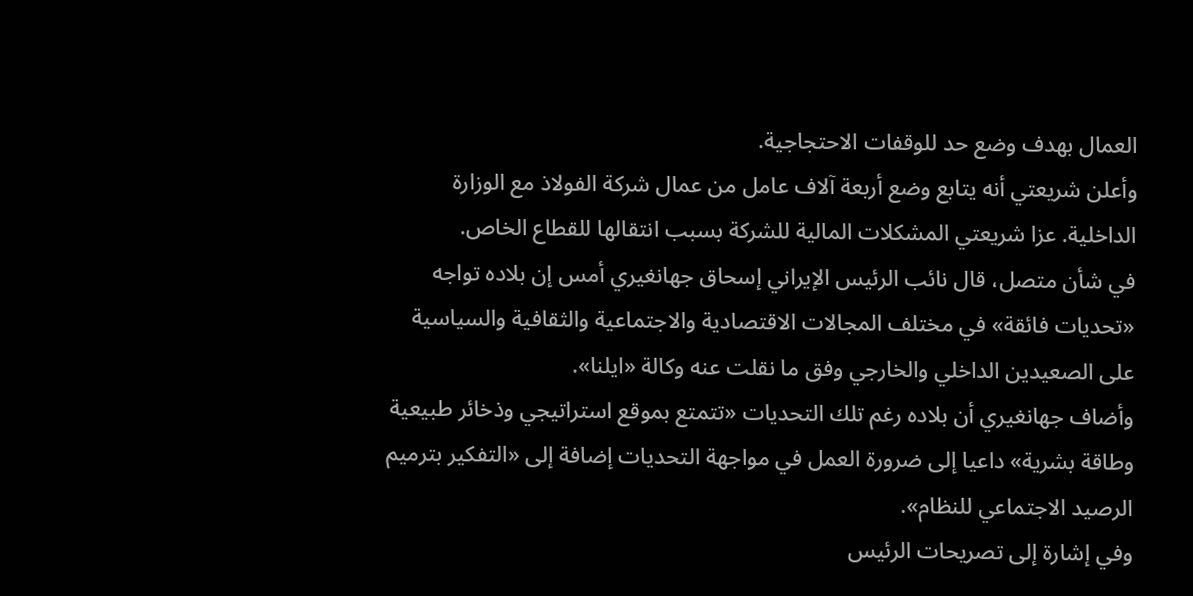العمال بهدف وضع حد للوقفات الاحتجاجية.
وأعلن شريعتي أنه يتابع وضع أربعة آلاف عامل من عمال شركة الفولاذ مع الوزارة الداخلية. عزا شريعتي المشكلات المالية للشركة بسبب انتقالها للقطاع الخاص.
في شأن متصل، قال نائب الرئيس الإيراني إسحاق جهانغيري أمس إن بلاده تواجه «تحديات فائقة» في مختلف المجالات الاقتصادية والاجتماعية والثقافية والسياسية على الصعيدين الداخلي والخارجي وفق ما نقلت عنه وكالة «ايلنا».
وأضاف جهانغيري أن بلاده رغم تلك التحديات «تتمتع بموقع استراتيجي وذخائر طبيعية وطاقة بشرية» داعيا إلى ضرورة العمل في مواجهة التحديات إضافة إلى «التفكير بترميم الرصيد الاجتماعي للنظام».
وفي إشارة إلى تصريحات الرئيس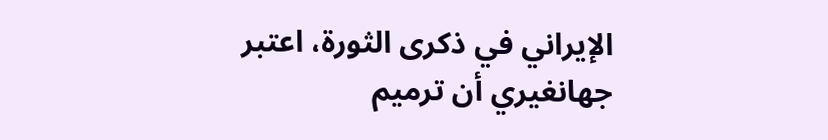الإيراني في ذكرى الثورة، اعتبر جهانغيري أن ترميم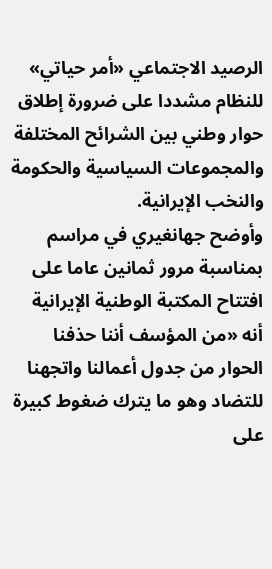الرصيد الاجتماعي «أمر حياتي» للنظام مشددا على ضرورة إطلاق حوار وطني بين الشرائح المختلفة والمجموعات السياسية والحكومة والنخب الإيرانية.
وأوضح جهانغيري في مراسم بمناسبة مرور ثمانين عاما على افتتاح المكتبة الوطنية الإيرانية أنه «من المؤسف أننا حذفنا الحوار من جدول أعمالنا واتجهنا للتضاد وهو ما يترك ضغوط كبيرة على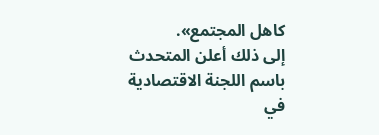كاهل المجتمع».
إلى ذلك أعلن المتحدث باسم اللجنة الاقتصادية في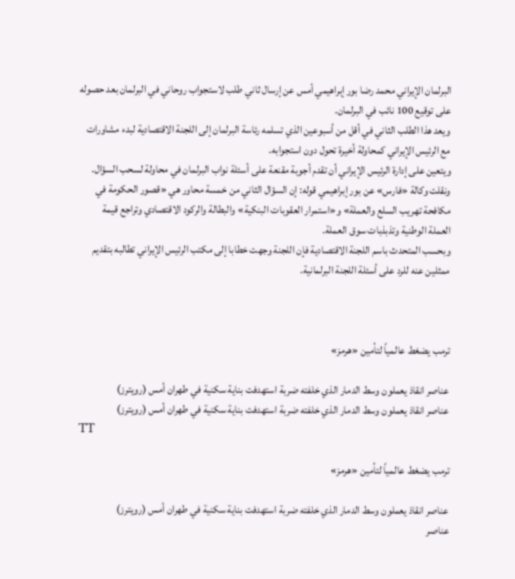البرلمان الإيراني محمد رضا بور إبراهيمي أمس عن إرسال ثاني طلب لاستجواب روحاني في البرلمان بعد حصوله على توقيع 100 نائب في البرلمان.
ويعد هذا الطلب الثاني في أقل من أسبوعين الذي تسلمه رئاسة البرلمان إلى اللجنة الاقتصادية لبدء مشاورات مع الرئيس الإيراني كمحاولة أخيرة تحول دون استجوابه.
ويتعين على إدارة الرئيس الإيراني أن تقدم أجوبة مقنعة على أسئلة نواب البرلمان في محاولة لسحب السؤال. ونقلت وكالة «فارس» عن بور إبراهيمي قوله: إن السؤال الثاني من خمسة محاور هي «قصور الحكومة في مكافحة تهريب السلع والعملة» و«استمرار العقوبات البنكية» والبطالة والركود الاقتصادي وتراجع قيمة العملة الوطنية وتذبذبات سوق العملة.
وبحسب المتحدث باسم اللجنة الاقتصادية فإن اللجنة وجهت خطابا إلى مكتب الرئيس الإيراني تطالبه بتقديم ممثلين عنه للرد على أسئلة اللجنة البرلمانية.



ترمب يضغط عالمياً لتأمين «هرمز»

عناصر انقاذ يعملون وسط الدمار الذي خلفته ضربة استهدفت بناية سكنية في طهران أمس (رويترز)
عناصر انقاذ يعملون وسط الدمار الذي خلفته ضربة استهدفت بناية سكنية في طهران أمس (رويترز)
TT

ترمب يضغط عالمياً لتأمين «هرمز»

عناصر انقاذ يعملون وسط الدمار الذي خلفته ضربة استهدفت بناية سكنية في طهران أمس (رويترز)
عناصر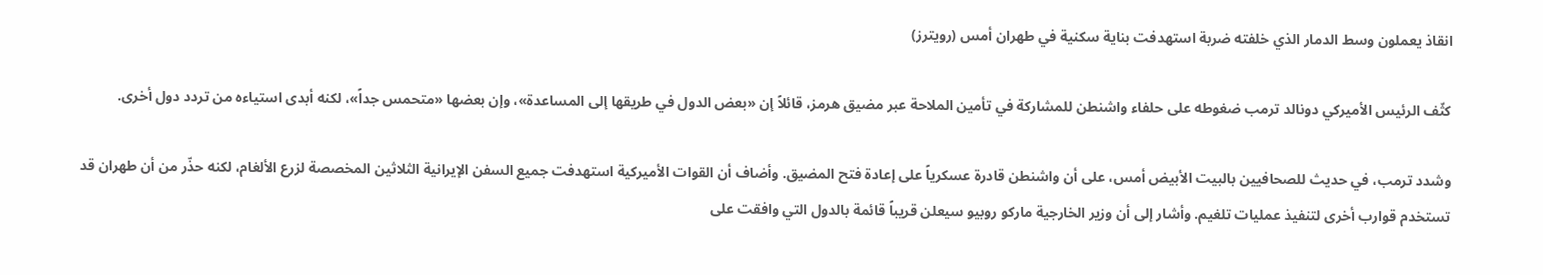انقاذ يعملون وسط الدمار الذي خلفته ضربة استهدفت بناية سكنية في طهران أمس (رويترز)

كثّف الرئيس الأميركي دونالد ترمب ضغوطه على حلفاء واشنطن للمشاركة في تأمين الملاحة عبر مضيق هرمز، قائلاً إن «بعض الدول في طريقها إلى المساعدة»، وإن بعضها «متحمس جداً»، لكنه أبدى استياءه من تردد دول أخرى.

وشدد ترمب، في حديث للصحافيين بالبيت الأبيض أمس، على أن واشنطن قادرة عسكرياً على إعادة فتح المضيق. وأضاف أن القوات الأميركية استهدفت جميع السفن الإيرانية الثلاثين المخصصة لزرع الألغام، لكنه حذّر من أن طهران قد تستخدم قوارب أخرى لتنفيذ عمليات تلغيم. وأشار إلى أن وزير الخارجية ماركو روبيو سيعلن قريباً قائمة بالدول التي وافقت على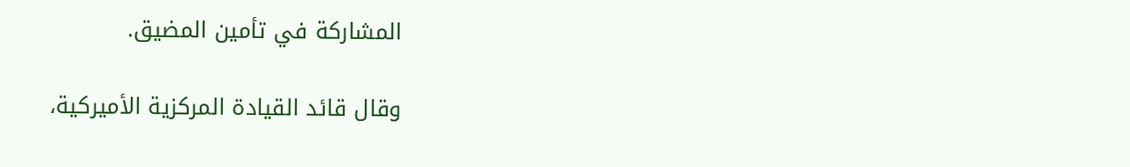المشاركة في تأمين المضيق.

وقال قائد القيادة المركزية الأميركية،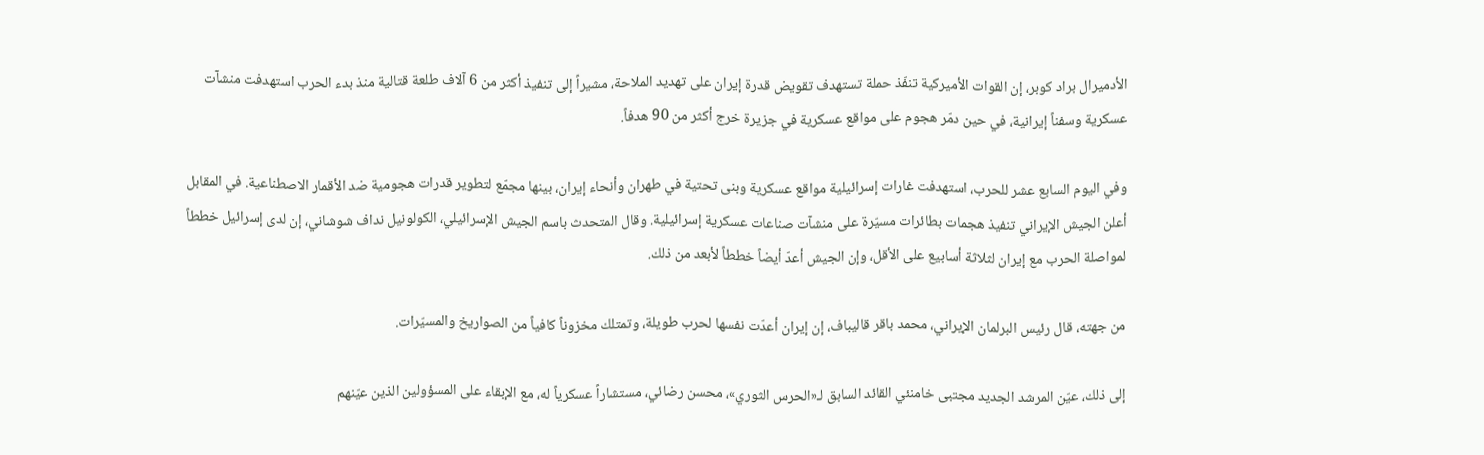الأدميرال براد كوبر، إن القوات الأميركية تنفّذ حملة تستهدف تقويض قدرة إيران على تهديد الملاحة، مشيراً إلى تنفيذ أكثر من 6 آلاف طلعة قتالية منذ بدء الحرب استهدفت منشآت عسكرية وسفناً إيرانية، في حين دمّر هجوم على مواقع عسكرية في جزيرة خرج أكثر من 90 هدفاً.

وفي اليوم السابع عشر للحرب، استهدفت غارات إسرائيلية مواقع عسكرية وبنى تحتية في طهران وأنحاء إيران، بينها مجمّع لتطوير قدرات هجومية ضد الأقمار الاصطناعية. في المقابل أعلن الجيش الإيراني تنفيذ هجمات بطائرات مسيّرة على منشآت صناعات عسكرية إسرائيلية. وقال المتحدث باسم الجيش الإسرائيلي، الكولونيل نداف شوشاني، إن لدى إسرائيل خططاً لمواصلة الحرب مع إيران لثلاثة أسابيع على الأقل، وإن الجيش أعدّ أيضاً خططاً لأبعد من ذلك.

من جهته، قال رئيس البرلمان الإيراني، محمد باقر قاليباف، إن إيران أعدّت نفسها لحرب طويلة، وتمتلك مخزوناً كافياً من الصواريخ والمسيّرات.

إلى ذلك، عيّن المرشد الجديد مجتبى خامنئي القائد السابق لـ«الحرس الثوري»، محسن رضائي، مستشاراً عسكرياً له، مع الإبقاء على المسؤولين الذين عيّنهم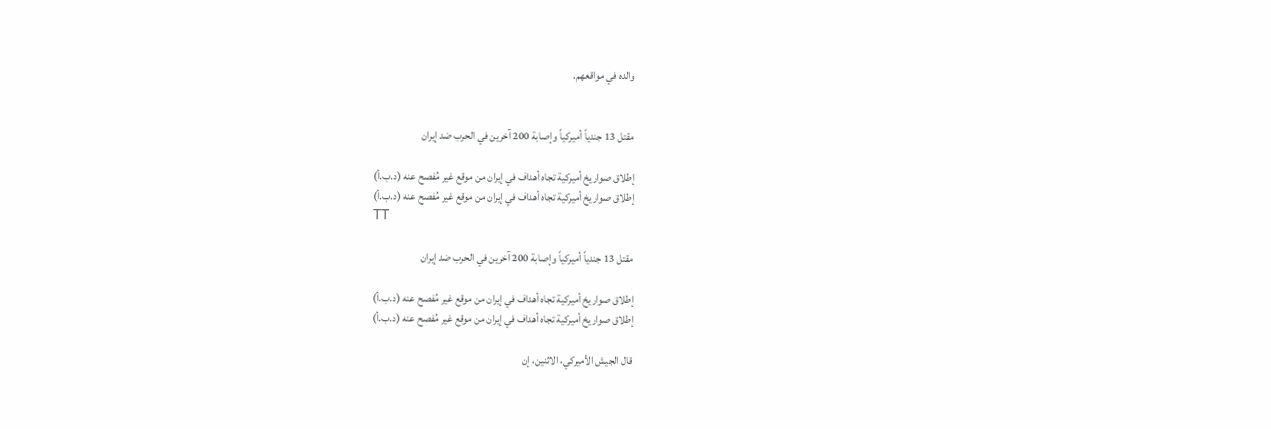والده في مواقعهم.


مقتل 13 جندياً أميركياً وإصابة 200 آخرين في الحرب ضد إيران

إطلاق صواريخ أميركية تجاه أهداف في إيران من موقع غير مُفصح عنه (د.ب.أ)
إطلاق صواريخ أميركية تجاه أهداف في إيران من موقع غير مُفصح عنه (د.ب.أ)
TT

مقتل 13 جندياً أميركياً وإصابة 200 آخرين في الحرب ضد إيران

إطلاق صواريخ أميركية تجاه أهداف في إيران من موقع غير مُفصح عنه (د.ب.أ)
إطلاق صواريخ أميركية تجاه أهداف في إيران من موقع غير مُفصح عنه (د.ب.أ)

قال الجيش الأميركي، الاثنين، إن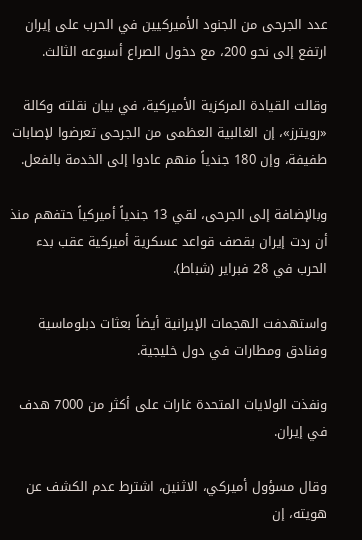عدد الجرحى من الجنود الأميركيين في الحرب على إيران ارتفع إلى نحو 200، مع دخول الصراع أسبوعه الثالث.

وقالت القيادة المركزية الأميركية، في بيان نقلته وكالة «رويترز»، إن الغالبية العظمى من الجرحى تعرضوا لإصابات طفيفة، وإن 180 جندياً منهم عادوا إلى الخدمة بالفعل.

وبالإضافة إلى الجرحى، لقي 13 جندياً أميركياً حتفهم منذ أن ردت إيران بقصف قواعد عسكرية أميركية عقب بدء الحرب في 28 فبراير (شباط).

واستهدفت الهجمات الإيرانية أيضاً بعثات دبلوماسية وفنادق ومطارات في دول خليجية.

ونفذت الولايات المتحدة غارات على أكثر من 7000 هدف في إيران.

وقال مسؤول أميركي، الاثنين، اشترط عدم الكشف عن هويته، إن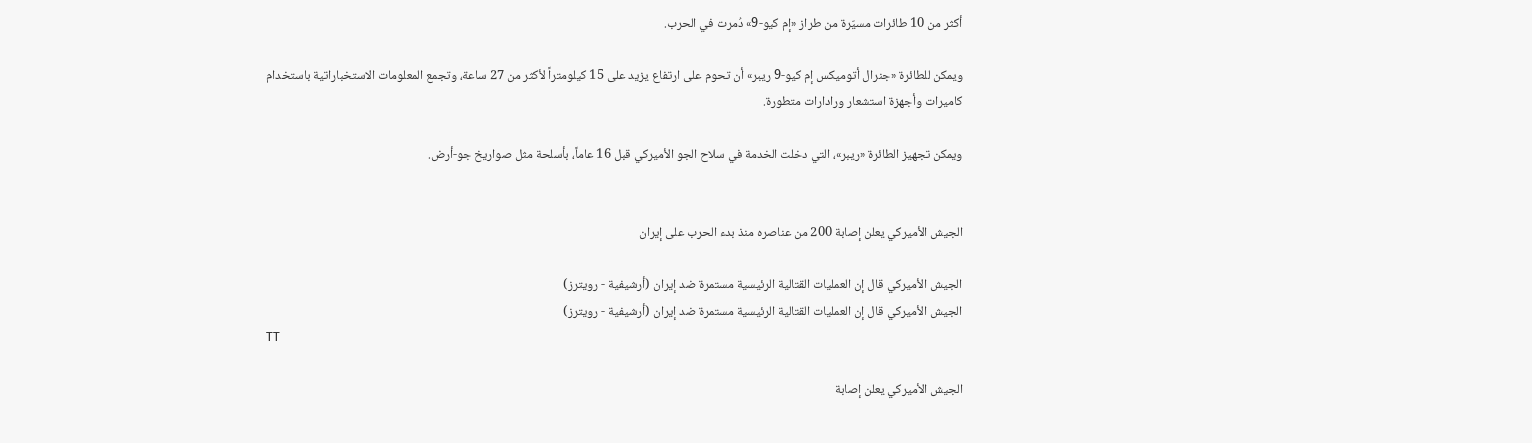أكثر من 10 طائرات مسيّرة من طراز «إم كيو-9» دُمرت في الحرب.

ويمكن للطائرة «جنرال أتوميكس إم كيو-9 ريبر» أن تحوم على ارتفاع يزيد على 15 كيلومتراً لأكثر من 27 ساعة، وتجمع المعلومات الاستخباراتية باستخدام كاميرات وأجهزة استشعار ورادارات متطورة.

ويمكن تجهيز الطائرة «ريبر»، التي دخلت الخدمة في سلاح الجو الأميركي قبل 16 عاماً، بأسلحة مثل صواريخ جو-أرض.


الجيش الأميركي يعلن إصابة 200 من عناصره منذ بدء الحرب على إيران

الجيش الأميركي قال إن العمليات القتالية الرئيسية مستمرة ضد إيران (أرشيفية - رويترز)
الجيش الأميركي قال إن العمليات القتالية الرئيسية مستمرة ضد إيران (أرشيفية - رويترز)
TT

الجيش الأميركي يعلن إصابة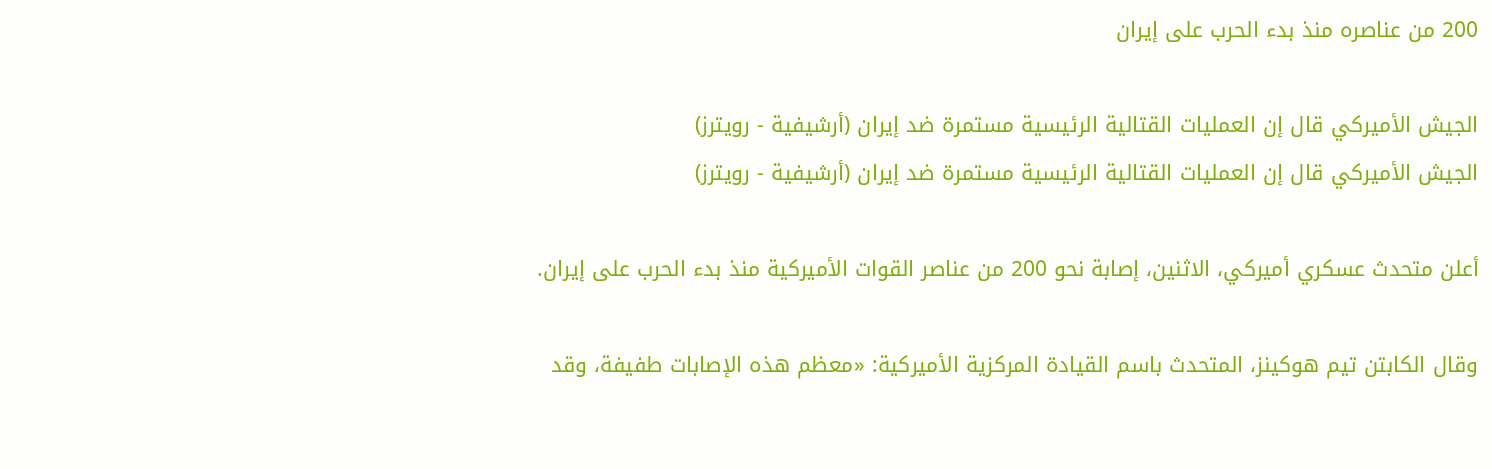200 من عناصره منذ بدء الحرب على إيران

الجيش الأميركي قال إن العمليات القتالية الرئيسية مستمرة ضد إيران (أرشيفية - رويترز)
الجيش الأميركي قال إن العمليات القتالية الرئيسية مستمرة ضد إيران (أرشيفية - رويترز)

أعلن متحدث عسكري أميركي، الاثنين، إصابة نحو 200 من عناصر القوات الأميركية منذ بدء الحرب على إيران.

وقال الكابتن تيم هوكينز، المتحدث باسم القيادة المركزية الأميركية: «معظم هذه الإصابات طفيفة، وقد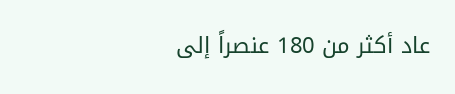عاد أكثر من 180 عنصراً إلى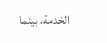الخدمة، بينما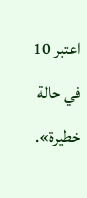اعتبر 10 في حالة خطيرة».